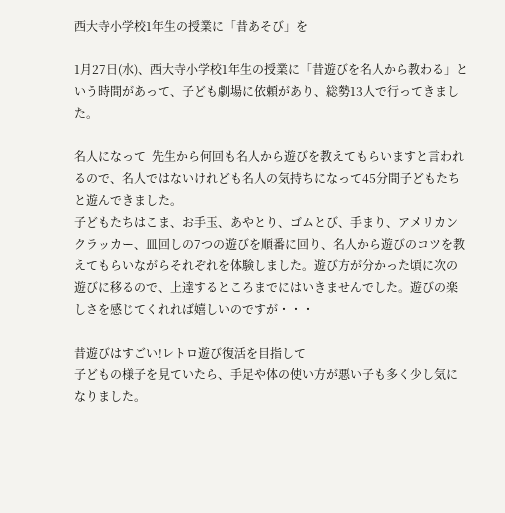西大寺小学校1年生の授業に「昔あそび」を

1月27日(水)、西大寺小学校1年生の授業に「昔遊びを名人から教わる」という時間があって、子ども劇場に依頼があり、総勢13人で行ってきました。

名人になって  先生から何回も名人から遊びを教えてもらいますと言われるので、名人ではないけれども名人の気持ちになって45分間子どもたちと遊んできました。
子どもたちはこま、お手玉、あやとり、ゴムとび、手まり、アメリカンクラッカー、皿回しの7つの遊びを順番に回り、名人から遊びのコツを教えてもらいながらそれぞれを体験しました。遊び方が分かった頃に次の遊びに移るので、上達するところまでにはいきませんでした。遊びの楽しさを感じてくれれば嬉しいのですが・・・

昔遊びはすごい!レトロ遊び復活を目指して
子どもの様子を見ていたら、手足や体の使い方が悪い子も多く少し気になりました。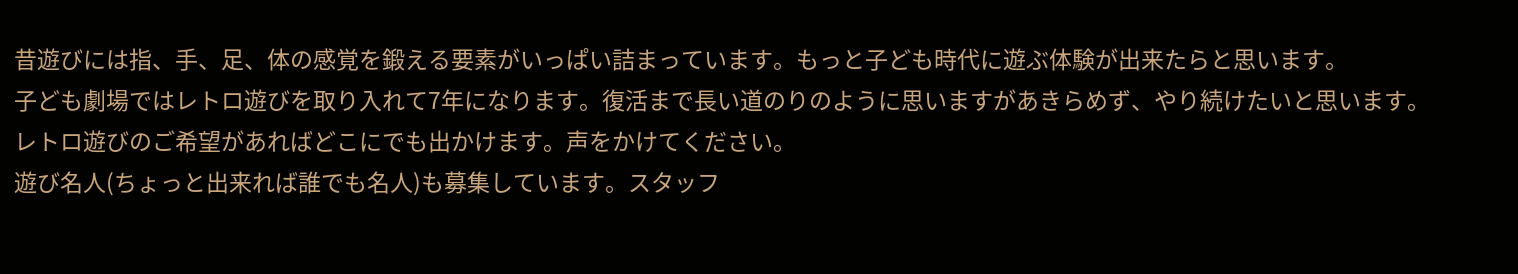昔遊びには指、手、足、体の感覚を鍛える要素がいっぱい詰まっています。もっと子ども時代に遊ぶ体験が出来たらと思います。
子ども劇場ではレトロ遊びを取り入れて7年になります。復活まで長い道のりのように思いますがあきらめず、やり続けたいと思います。
レトロ遊びのご希望があればどこにでも出かけます。声をかけてください。
遊び名人(ちょっと出来れば誰でも名人)も募集しています。スタッフ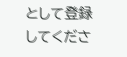として登録してくださ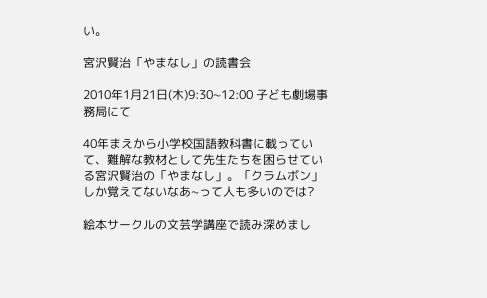い。

宮沢賢治「やまなし」の読書会

2010年1月21日(木)9:30~12:00 子ども劇場事務局にて

40年まえから小学校国語教科書に載っていて、難解な教材として先生たちを困らせている宮沢賢治の「やまなし」。「クラムボン」しか覚えてないなあ~って人も多いのでは?

絵本サークルの文芸学講座で読み深めまし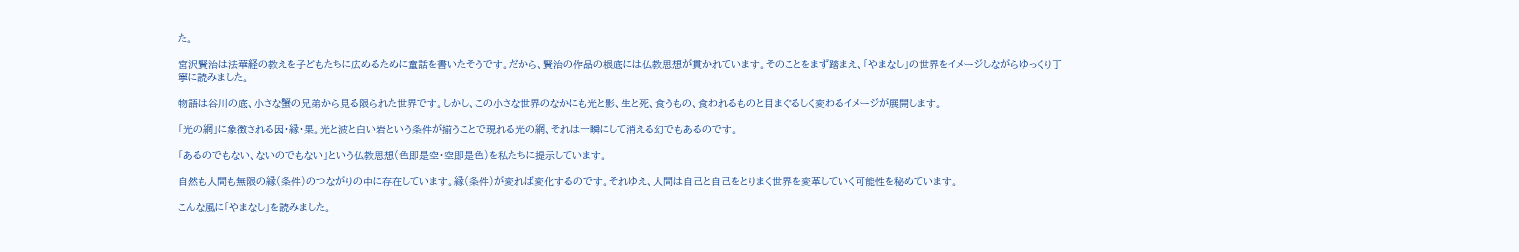た。

宮沢賢治は法華経の教えを子どもたちに広めるために童話を書いたそうです。だから、賢治の作品の根底には仏教思想が貫かれています。そのことをまず踏まえ、「やまなし」の世界をイメージしながらゆっくり丁寧に読みました。

物語は谷川の底、小さな蟹の兄弟から見る限られた世界です。しかし、この小さな世界のなかにも光と影、生と死、食うもの、食われるものと目まぐるしく変わるイメージが展開します。

「光の網」に象徴される因・縁・果。光と波と白い岩という条件が揃うことで現れる光の網、それは一瞬にして消える幻でもあるのです。

「あるのでもない、ないのでもない」という仏教思想(色即是空・空即是色)を私たちに提示しています。

自然も人間も無限の縁(条件)のつながりの中に存在しています。縁(条件)が変れば変化するのです。それゆえ、人間は自己と自己をとりまく世界を変革していく可能性を秘めています。

こんな風に「やまなし」を読みました。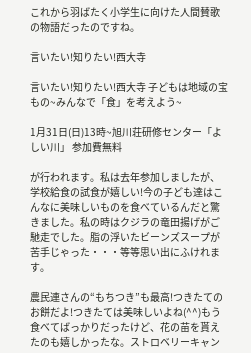これから羽ばたく小学生に向けた人間賛歌の物語だったのですね。

言いたい!知りたい!西大寺

言いたい!知りたい!西大寺 子どもは地域の宝もの~みんなで「食」を考えよう~

1月31日(日)13時~旭川荘研修センター「よしい川」 参加費無料

が行われます。私は去年参加しましたが、学校給食の試食が嬉しい!今の子ども達はこんなに美味しいものを食べているんだと驚きました。私の時はクジラの竜田揚げがご馳走でした。脂の浮いたビーンズスープが苦手じゃった・・・等等思い出にふけれます。

農民連さんの“もちつき”も最高!つきたてのお餅だよ!つきたては美味しいよね(^^)もう食べてばっかりだったけど、花の苗を貰えたのも嬉しかったな。ストロベリーキャン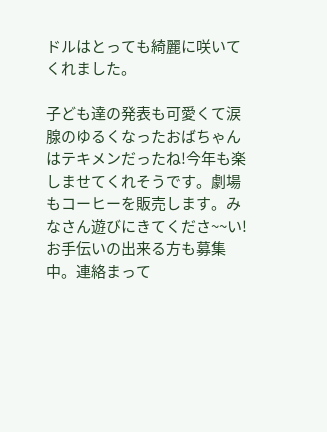ドルはとっても綺麗に咲いてくれました。

子ども達の発表も可愛くて涙腺のゆるくなったおばちゃんはテキメンだったね!今年も楽しませてくれそうです。劇場もコーヒーを販売します。みなさん遊びにきてくださ~~い!お手伝いの出来る方も募集中。連絡まって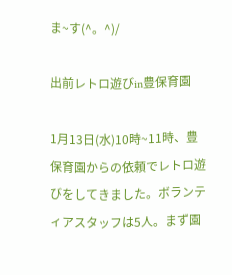ま~す(^。^)/

出前レトロ遊びin豊保育園

1月13日(水)10時~11時、豊保育園からの依頼でレトロ遊びをしてきました。ボランティアスタッフは5人。まず園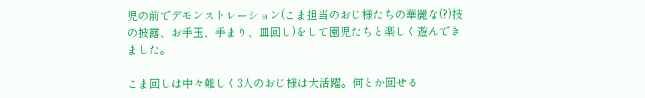児の前でデモンストレーション(こま担当のおじ様たちの華麗な(?)技の披露、お手玉、手まり、皿回し)をして園児たちと楽しく遊んできました。

こま回しは中々難しく3人のおじ様は大活躍。何とか回せる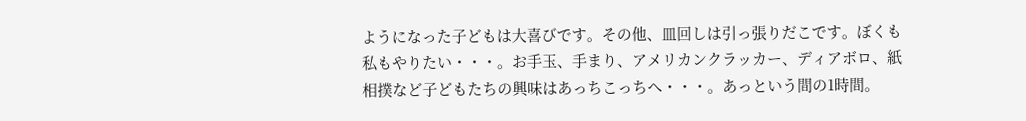ようになった子どもは大喜びです。その他、皿回しは引っ張りだこです。ぼくも私もやりたい・・・。お手玉、手まり、アメリカンクラッカー、ディアボロ、紙相撲など子どもたちの興味はあっちこっちへ・・・。あっという間の1時間。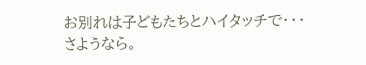お別れは子どもたちとハイタッチで・・・さようなら。